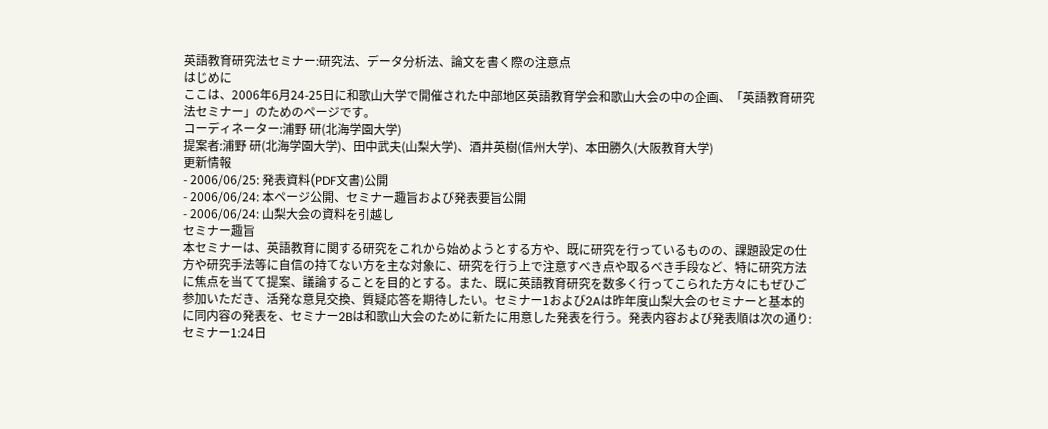英語教育研究法セミナー:研究法、データ分析法、論文を書く際の注意点
はじめに
ここは、2006年6月24-25日に和歌山大学で開催された中部地区英語教育学会和歌山大会の中の企画、「英語教育研究法セミナー」のためのページです。
コーディネーター:浦野 研(北海学園大学)
提案者:浦野 研(北海学園大学)、田中武夫(山梨大学)、酒井英樹(信州大学)、本田勝久(大阪教育大学)
更新情報
- 2006/06/25: 発表資料(PDF文書)公開
- 2006/06/24: 本ページ公開、セミナー趣旨および発表要旨公開
- 2006/06/24: 山梨大会の資料を引越し
セミナー趣旨
本セミナーは、英語教育に関する研究をこれから始めようとする方や、既に研究を行っているものの、課題設定の仕方や研究手法等に自信の持てない方を主な対象に、研究を行う上で注意すべき点や取るべき手段など、特に研究方法に焦点を当てて提案、議論することを目的とする。また、既に英語教育研究を数多く行ってこられた方々にもぜひご参加いただき、活発な意見交換、質疑応答を期待したい。セミナー1および2Aは昨年度山梨大会のセミナーと基本的に同内容の発表を、セミナー2Bは和歌山大会のために新たに用意した発表を行う。発表内容および発表順は次の通り:
セミナー1:24日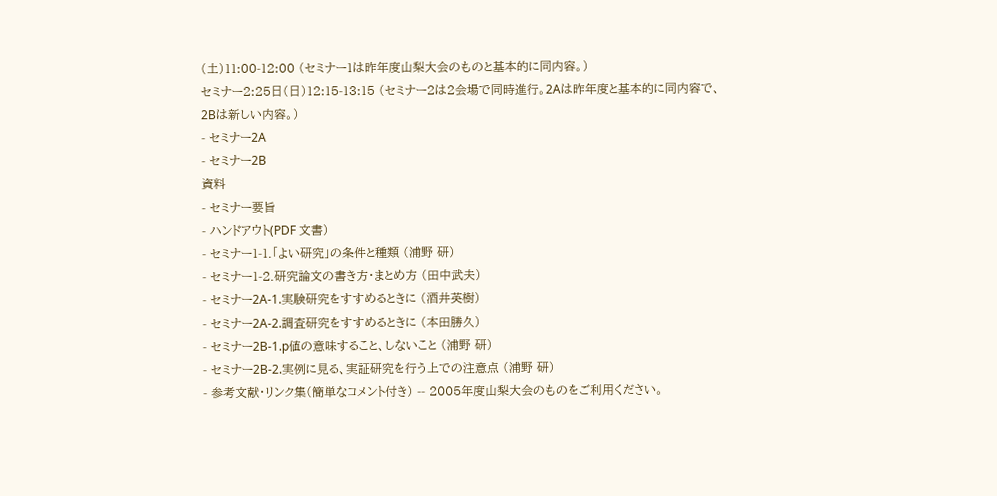(土)11:00-12:00 (セミナー1は昨年度山梨大会のものと基本的に同内容。)
セミナー2:25日(日)12:15-13:15 (セミナー2は2会場で同時進行。2Aは昨年度と基本的に同内容で、2Bは新しい内容。)
- セミナー2A
- セミナー2B
資料
- セミナー要旨
- ハンドアウト(PDF 文書)
- セミナー1-1.「よい研究」の条件と種類 (浦野 研)
- セミナー1-2.研究論文の書き方・まとめ方 (田中武夫)
- セミナー2A-1.実験研究をすすめるときに (酒井英樹)
- セミナー2A-2.調査研究をすすめるときに (本田勝久)
- セミナー2B-1.p値の意味すること、しないこと (浦野 研)
- セミナー2B-2.実例に見る、実証研究を行う上での注意点 (浦野 研)
- 参考文献・リンク集(簡単なコメント付き) -- 2005年度山梨大会のものをご利用ください。